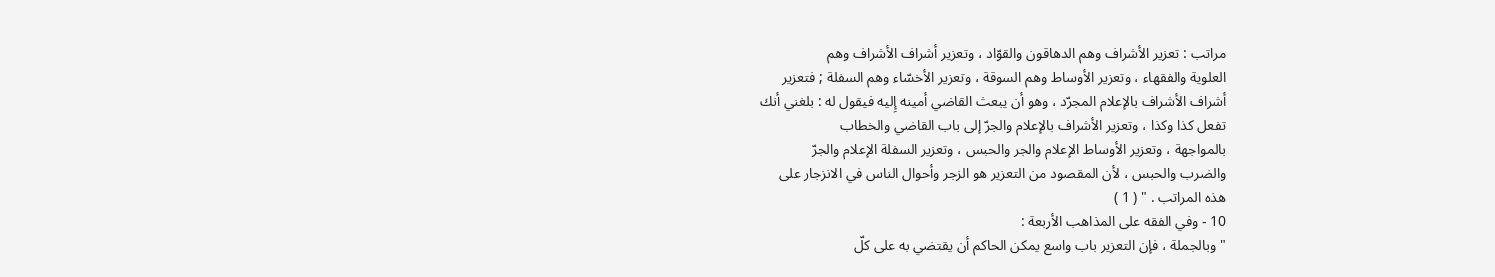مراتب : تعزير الأشراف وهم الدهاقون والقوّاد ، وتعزير أشراف الأشراف وهم
العلوية والفقهاء ، وتعزير الأوساط وهم السوقة ، وتعزير الأخسّاء وهم السفلة ; فتعزير
أشراف الأشراف بالإعلام المجرّد ، وهو أن يبعث القاضي أمينه إِليه فيقول له : بلغني أنك
تفعل كذا وكذا ، وتعزير الأشراف بالإعلام والجرّ إلى باب القاضي والخطاب
بالمواجهة ، وتعزير الأوساط الإعلام والجر والحبس ، وتعزير السفلة الإعلام والجرّ
والضرب والحبس ، لأن المقصود من التعزير هو الزجر وأحوال الناس في الانزجار على
هذه المراتب . " ( 1 )
10 - وفي الفقه على المذاهب الأربعة :
" وبالجملة ، فإن التعزير باب واسع يمكن الحاكم أن يقتضي به على كلّ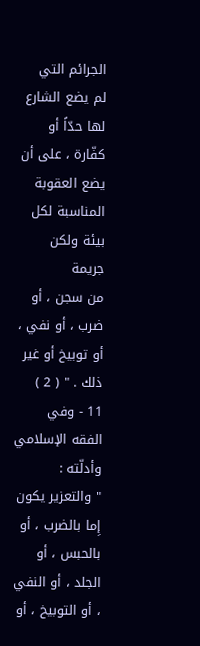الجرائم التي
لم يضع الشارع لها حدّاً أو كفّارة ، على أن يضع العقوبة المناسبة لكل بيئة ولكن جريمة
من سجن ، أو ضرب ، أو نفي ، أو توبيخ أو غير ذلك . " ( 2 )
11 - وفي الفقه الإسلامي وأدلّته :
" والتعزير يكون إِما بالضرب ، أو بالحبس ، أو الجلد ، أو النفي ، أو التوبيخ ، أو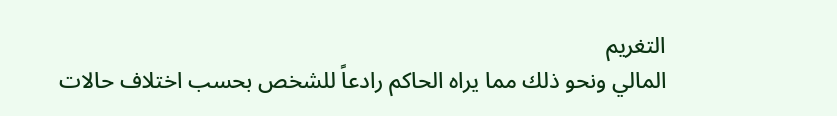التغريم
المالي ونحو ذلك مما يراه الحاكم رادعاً للشخص بحسب اختلاف حالات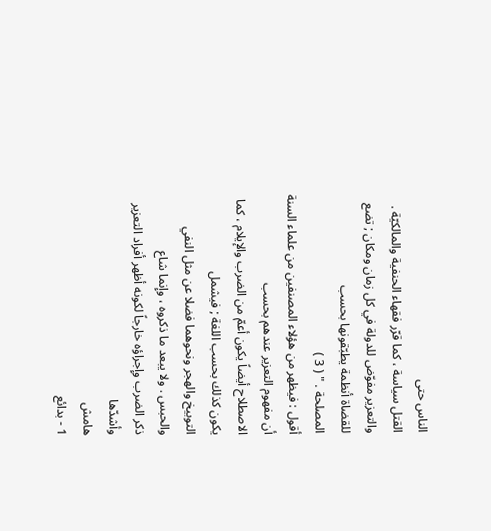الناس حتى
القتل سياسة ، كما قرّر فقهاء الحنفية والمالكيّة .
والتعزير مفوّض للدولة في كل زمان ومكان ; تضع للقضاة أنظمة يطبّقونها بحسب
المصلحة . " ( 3 )
أقول : فيظهر من هؤلاء المصنفين من علماء السنة أن مفهوم التعزير عندهم بحسب
الاصطلاح أيضاً يكون أعمّ من الضرب والإيلام ، كما يكون كذلك بحسب اللغة ; فيشمل
التوبيخ والهجر ونحوهما فضلا عن مثل النفي والحبس . ولا يبعد ما ذكروه ، وإِنما شاع
ذكر الضرب وإِجراؤه خارجاً لكونه أظهر أفراد التعزير وأشدّها
هامش
1 - بدائع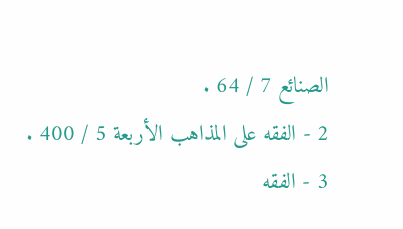الصنائع 7 / 64 .
2 - الفقه على المذاهب الأربعة 5 / 400 .
3 - الفقه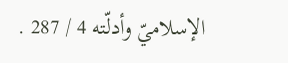الإسلاميّ وأدلّته 4 / 287 .